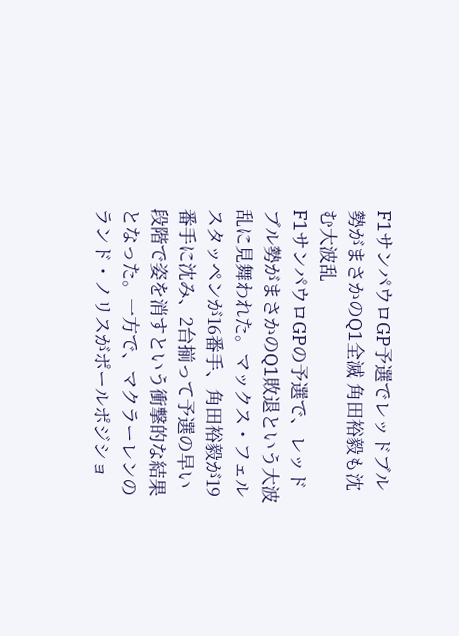F1サンパウロGP予選でレッドブル勢がまさかのQ1全滅 角田裕毅も沈む大波乱
F1サンパウロGPの予選で、レッドブル勢がまさかのQ1敗退という大波乱に見舞われた。マックス・フェルスタッペンが16番手、角田裕毅が19番手に沈み、2台揃って予選の早い段階で姿を消すという衝撃的な結果となった。一方で、マクラーレンのランド・ノリスがポールポジショ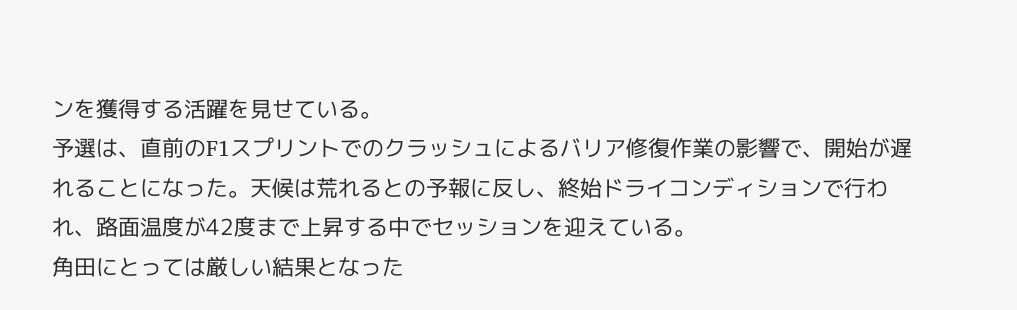ンを獲得する活躍を見せている。
予選は、直前のF1スプリントでのクラッシュによるバリア修復作業の影響で、開始が遅れることになった。天候は荒れるとの予報に反し、終始ドライコンディションで行われ、路面温度が42度まで上昇する中でセッションを迎えている。
角田にとっては厳しい結果となった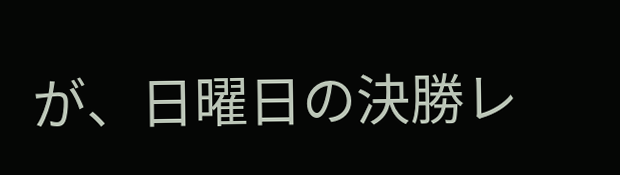が、日曜日の決勝レ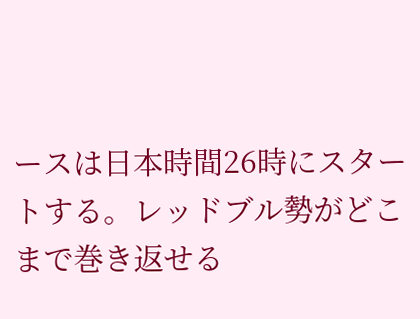ースは日本時間26時にスタートする。レッドブル勢がどこまで巻き返せる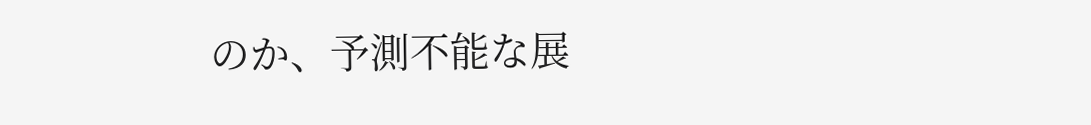のか、予測不能な展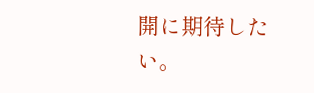開に期待したい。